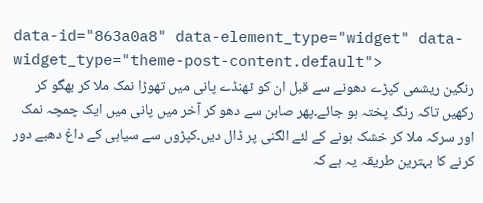data-id="863a0a8" data-element_type="widget" data-widget_type="theme-post-content.default">
رنگین ریشمی کپڑے دھونے سے قبل ان کو ٹھنڈے پانی میں تھوڑا نمک ملا کر بھگو کر رکھیں تاکہ رنگ پختہ ہو جائے۔پھر صابن سے دھو کر آخر میں پانی میں ایک چمچہ نمک اور سرکہ ملا کر خشک ہونے کے لئے الگنی پر ڈال دیں۔کپڑوں سے سیاہی کے داغ دھبے دور کرنے کا بہترین طریقہ یہ ہے کہ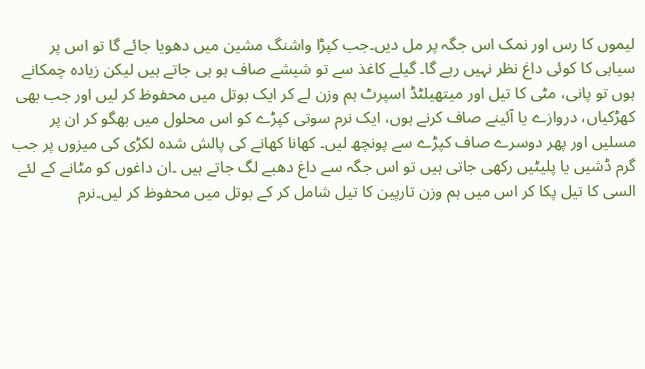لیموں کا رس اور نمک اس جگہ پر مل دیں۔جب کپڑا واشنگ مشین میں دھویا جائے گا تو اس پر سیاہی کا کوئی داغ نظر نہیں رہے گا۔ گیلے کاغذ سے تو شیشے صاف ہو ہی جاتے ہیں لیکن زیادہ چمکانے ہوں تو پانی، مٹی کا تیل اور میتھیلٹڈ اسپرٹ ہم وزن لے کر ایک بوتل میں محفوظ کر لیں اور جب بھی کھڑکیاں، دروازے یا آئینے صاف کرنے ہوں، ایک نرم سوتی کپڑے کو اس محلول میں بھگو کر ان پر مسلیں اور پھر دوسرے صاف کپڑے سے پونچھ لیں۔ کھانا کھانے کی پالش شدہ لکڑی کی میزوں پر جب گرم ڈشیں یا پلیٹیں رکھی جاتی ہیں تو اس جگہ سے داغ دھبے لگ جاتے ہیں ۔ان داغوں کو مٹانے کے لئے السی کا تیل پکا کر اس میں ہم وزن تارپین کا تیل شامل کر کے بوتل میں محفوظ کر لیں۔نرم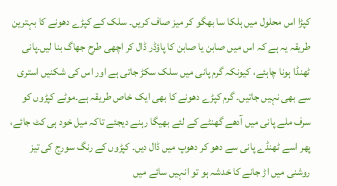کپڑا اس محلول میں ہلکا سا بھگو کر میز صاف کریں۔ سلک کے کپڑے دھونے کا بہترین طریقہ یہ ہے کہ اس میں صابن یا صابن کا پاؤڈر ڈال کر اچھی طرح جھاگ بنا لیں۔پانی ٹھنڈا ہونا چاہئے، کیونکہ گرم پانی میں سلک سکڑ جاتی ہے اور اس کی شکنیں استری سے بھی نہیں جاتیں۔ گرم کپڑے دھونے کا بھی ایک خاص طریقہ ہے۔موٹے کپڑوں کو سرف ملے پانی میں آدھے گھنٹے کے لئے بھیگا رہنے دیجئے تاکہ میل خود ہی کٹ جائے، پھر اسے ٹھنڈے پانی سے دھو کر دھوپ میں ڈال دیں۔ کپڑوں کے رنگ سورج کی تیز روشنی میں اڑ جانے کا خدشہ ہو تو انہیں سائے میں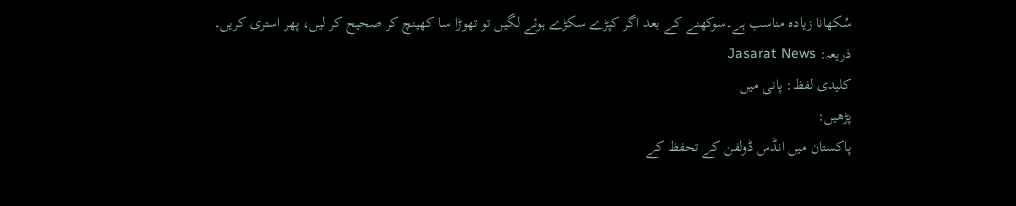سُکھانا زیادہ مناسب ہے۔سوکھنے کے بعد اگر کپڑے سکڑے ہوئے لگیں تو تھوڑا سا کھینچ کر صحیح کر لیں، پھر استری کریں۔
ذریعہ: Jasarat News
کلیدی لفظ: پانی میں
پڑھیں:
پاکستان میں انڈس ڈولفن کے تحفظ کے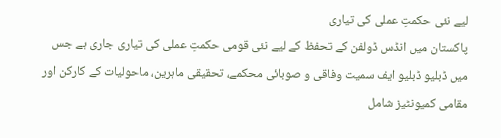لیے نئی حکمتِ عملی کی تیاری
پاکستان میں انڈس ڈولفن کے تحفظ کے لیے نئی قومی حکمتِ عملی کی تیاری جاری ہے جس میں ڈبلیو ڈبلیو ایف سمیت وفاقی و صوبائی محکمے، تحقیقی ماہرین، ماحولیات کے کارکن اور مقامی کمیونٹیز شامل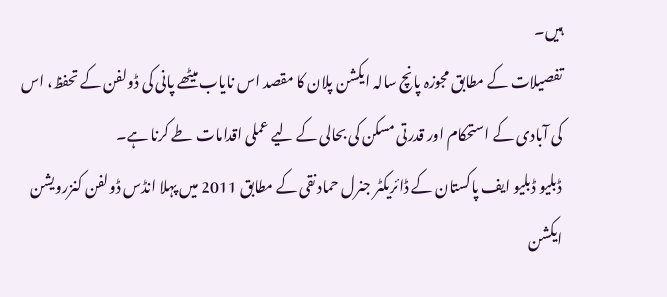ہیں۔
تفصیلات کے مطابق مجوزہ پانچ سالہ ایکشن پلان کا مقصد اس نایاب میٹھے پانی کی ڈولفن کے تحفظ، اس کی آبادی کے استحکام اور قدرتی مسکن کی بحالی کے لیے عملی اقدامات طے کرنا ہے۔
ڈبلیو ڈبلیو ایف پاکستان کے ڈائریکٹر جنرل حماد نقی کے مطابق 2011 میں پہلا انڈس ڈولفن کنزرویشن ایکشن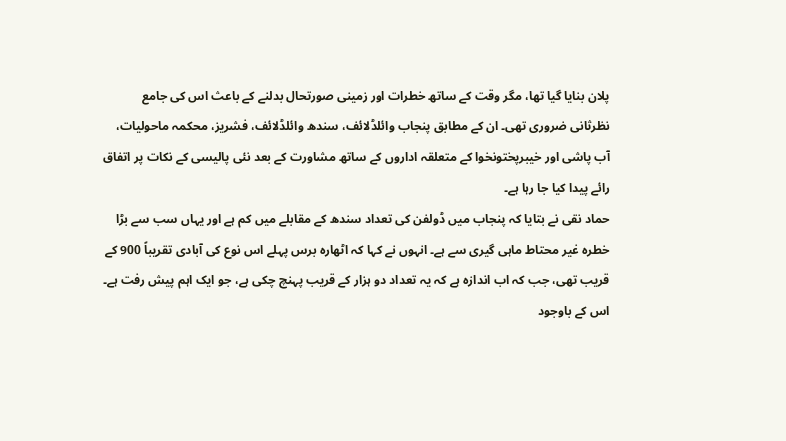پلان بنایا گیا تھا، مگر وقت کے ساتھ خطرات اور زمینی صورتحال بدلنے کے باعث اس کی جامع نظرثانی ضروری تھی۔ ان کے مطابق پنجاب وائلڈلائف، سندھ وائلڈلائف، فشریز، محکمہ ماحولیات، آب پاشی اور خیبرپختونخوا کے متعلقہ اداروں کے ساتھ مشاورت کے بعد نئی پالیسی کے نکات پر اتفاق رائے پیدا کیا جا رہا ہے۔
حماد نقی نے بتایا کہ پنجاب میں ڈولفن کی تعداد سندھ کے مقابلے میں کم ہے اور یہاں سب سے بڑا خطرہ غیر محتاط ماہی گیری سے ہے۔ انہوں نے کہا کہ اٹھارہ برس پہلے اس نوع کی آبادی تقریباً 900 کے قریب تھی، جب کہ اب اندازہ ہے کہ یہ تعداد دو ہزار کے قریب پہنچ چکی ہے، جو ایک اہم پیش رفت ہے۔
اس کے باوجود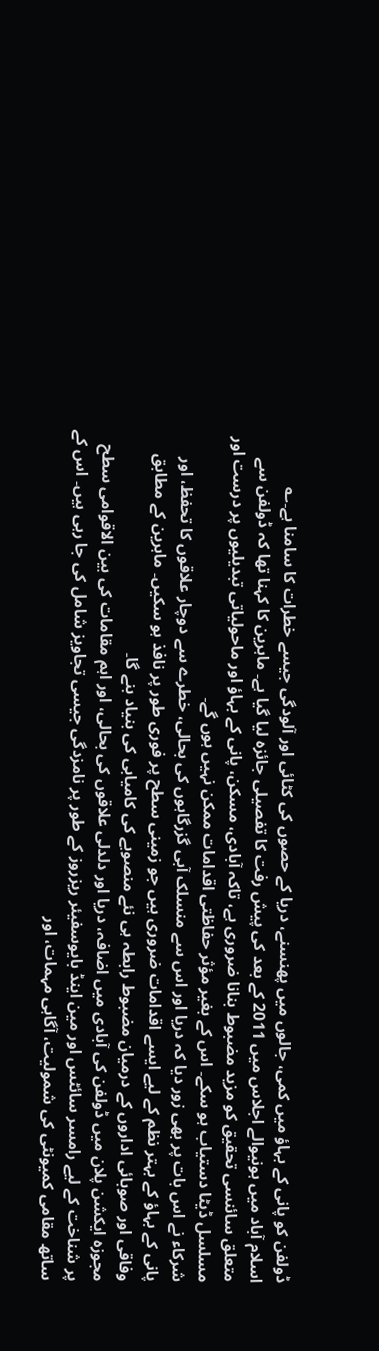ڈولفن کو پانی کے بہاؤ میں کمی، جالوں میں پھنسنے، دریا کے حصوں کی کٹائی اور آلودگی جیسے خطرات کا سامنا ہے۔؎
اسلام آباد میں ہونیوالے اجلاس میں 2011 کے بعد کی پیش رفت کا تفصیلی جائزہ لیا گیا ہے۔ ماہرین کا کہنا تھا کہ ڈولفن سے متعلق سائنسی تحقیق کو مزید مضبوط بنانا ضروری ہے، تاکہ آبادی، مسکن، پانی کے بہاؤ اور ماحولیاتی تبدیلیوں پر درست اور مسلسل ڈیٹا دستیاب ہو سکے۔ اس کے بغیر مؤثر حفاظتی اقدامات ممکن نہیں ہوں گے۔
شرکاء نے اس بات پر بھی زور دیا کہ دریا اور اس سے منسلک آبی گزرگاہوں کی بحالی، خطرے سے دوچار علاقوں کا تحفظ، اور پانی کے بہاؤ کے بہتر نظم کے لیے ایسے اقدامات ضروری ہیں جو زمینی سطح پر فوری طور پر نافذ ہو سکیں۔ ماہرین کے مطابق وفاقی اور صوبائی اداروں کے درمیان مضبوط رابطہ ہی نئے منصوبے کی کامیابی کی بنیاد بنے گا۔
مجوزہ ایکشن پلان میں ڈولفن کی آبادی میں اضافہ، دریا اور دلدلی علاقوں کی بحالی، اور اہم مقامات کی بین الاقوامی سطح پر شناخت کے لیے رامسر سائٹس اور مین اینڈ بایوسفیئر ریزروز کے طور پر نامزدگی جیسی تجاویز شامل کی جا رہی ہیں۔ اس کے ساتھ مقامی کمیونٹی کی شمولیت، آگاہی مہمات، اور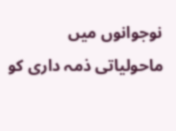نوجوانوں میں ماحولیاتی ذمہ داری کو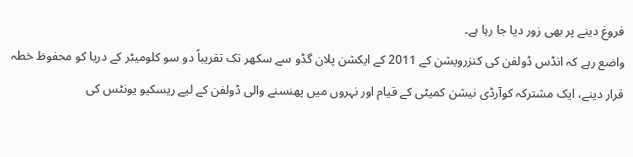فروغ دینے پر بھی زور دیا جا رہا ہے۔
واضع رہے کہ انڈس ڈولفن کی کنزرویشن کے 2011 کے ایکشن پلان گڈو سے سکھر تک تقریباً دو سو کلومیٹر کے دریا کو محفوظ خطہ قرار دینے، ایک مشترکہ کوآرڈی نیشن کمیٹی کے قیام اور نہروں میں پھنسنے والی ڈولفن کے لیے ریسکیو یونٹس کی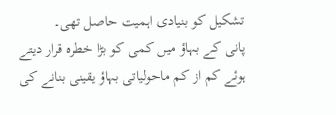تشکیل کو بنیادی اہمیت حاصل تھی۔
پانی کے بہاؤ میں کمی کو بڑا خطرہ قرار دیتے ہوئے کم از کم ماحولیاتی بہاؤ یقینی بنانے کی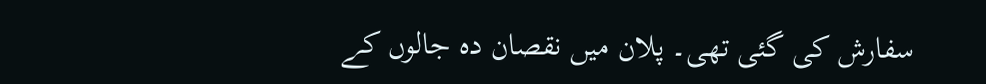سفارش کی گئی تھی۔ پلان میں نقصان دہ جالوں کے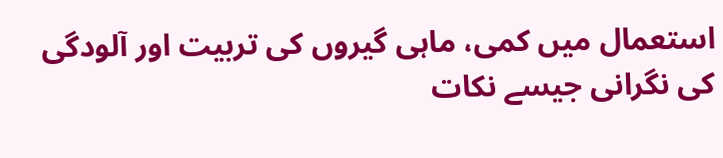استعمال میں کمی، ماہی گیروں کی تربیت اور آلودگی کی نگرانی جیسے نکات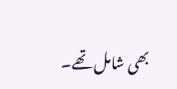بھی شامل تھے۔